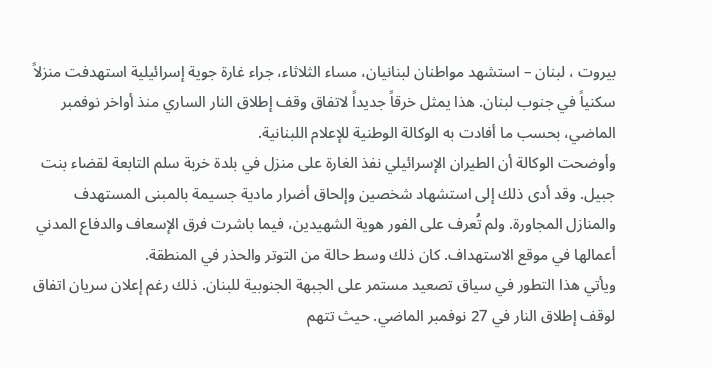بيروت ، لبنان – استشهد مواطنان لبنانيان، مساء الثلاثاء، جراء غارة جوية إسرائيلية استهدفت منزلاً سكنياً في جنوب لبنان. هذا يمثل خرقاً جديداً لاتفاق وقف إطلاق النار الساري منذ أواخر نوفمبر الماضي، بحسب ما أفادت به الوكالة الوطنية للإعلام اللبنانية.
وأوضحت الوكالة أن الطيران الإسرائيلي نفذ الغارة على منزل في بلدة خربة سلم التابعة لقضاء بنت جبيل. وقد أدى ذلك إلى استشهاد شخصين وإلحاق أضرار مادية جسيمة بالمبنى المستهدف والمنازل المجاورة. ولم تُعرف على الفور هوية الشهيدين، فيما باشرت فرق الإسعاف والدفاع المدني أعمالها في موقع الاستهداف. كان ذلك وسط حالة من التوتر والحذر في المنطقة.
ويأتي هذا التطور في سياق تصعيد مستمر على الجبهة الجنوبية للبنان. ذلك رغم إعلان سريان اتفاق لوقف إطلاق النار في 27 نوفمبر الماضي. حيث تتهم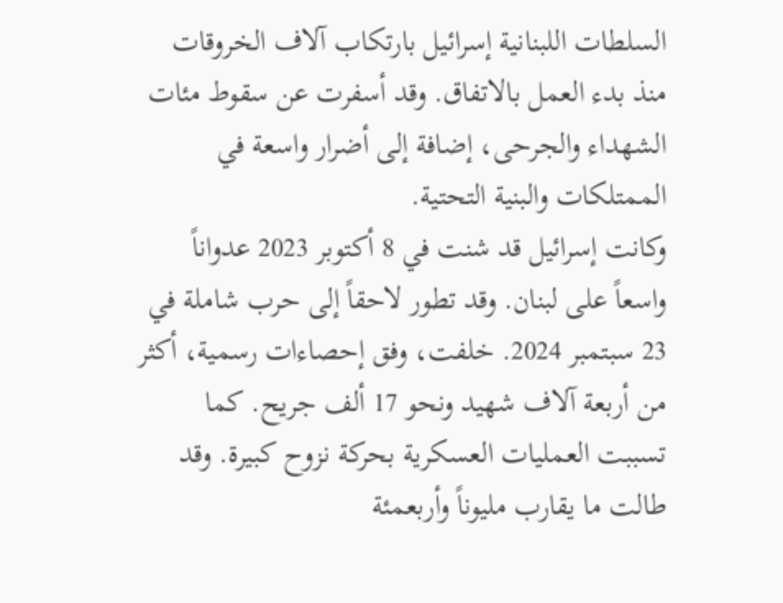السلطات اللبنانية إسرائيل بارتكاب آلاف الخروقات منذ بدء العمل بالاتفاق. وقد أسفرت عن سقوط مئات الشهداء والجرحى، إضافة إلى أضرار واسعة في الممتلكات والبنية التحتية.
وكانت إسرائيل قد شنت في 8 أكتوبر 2023 عدواناً واسعاً على لبنان. وقد تطور لاحقاً إلى حرب شاملة في 23 سبتمبر 2024. خلفت، وفق إحصاءات رسمية، أكثر من أربعة آلاف شهيد ونحو 17 ألف جريح. كما تسببت العمليات العسكرية بحركة نزوح كبيرة. وقد طالت ما يقارب مليوناً وأربعمئة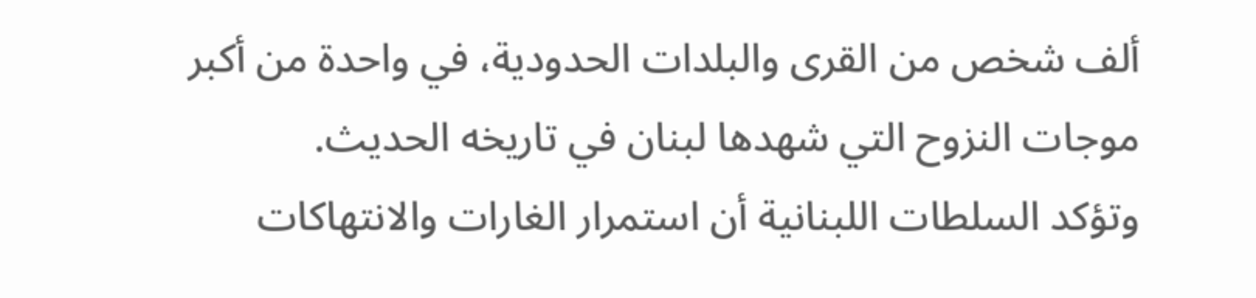ألف شخص من القرى والبلدات الحدودية، في واحدة من أكبر موجات النزوح التي شهدها لبنان في تاريخه الحديث.
وتؤكد السلطات اللبنانية أن استمرار الغارات والانتهاكات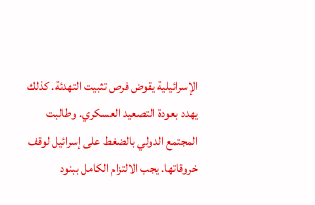الإسرائيلية يقوض فرص تثبيت التهدئة. كذلك يهدد بعودة التصعيد العسكري. وطالبت المجتمع الدولي بالضغط على إسرائيل لوقف خروقاتها. يجب الالتزام الكامل ببنود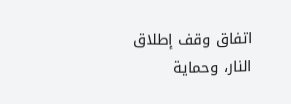اتفاق وقف إطلاق النار، وحماية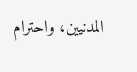المدنيين، واحترام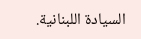السيادة اللبنانية.